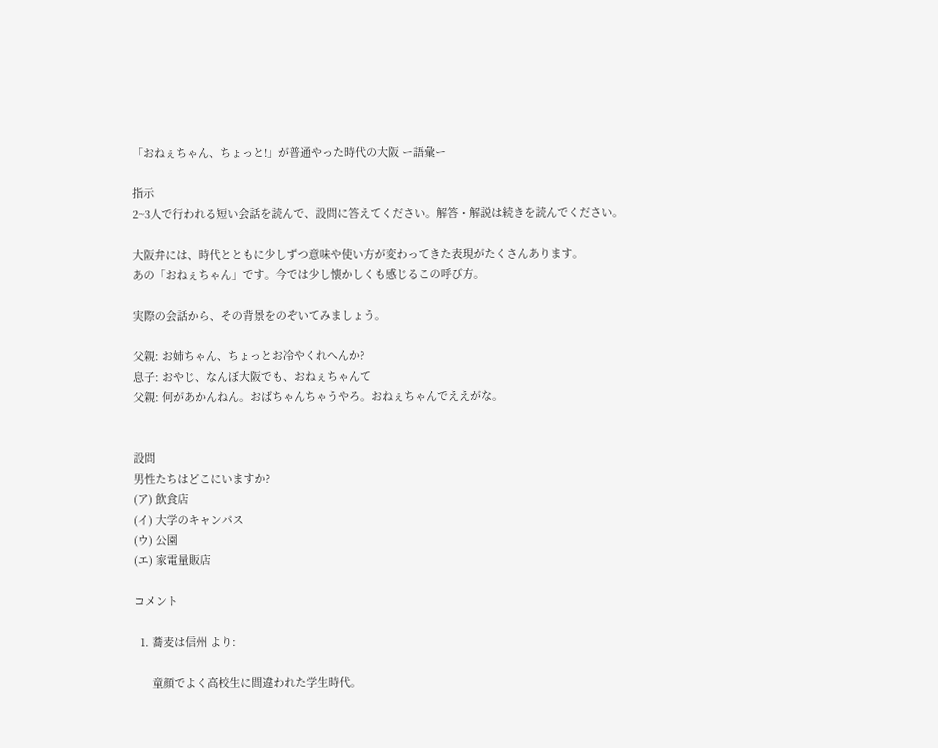「おねぇちゃん、ちょっと!」が普通やった時代の大阪 ー語彙ー

指示
2~3人で行われる短い会話を読んで、設問に答えてください。解答・解説は続きを読んでください。

大阪弁には、時代とともに少しずつ意味や使い方が変わってきた表現がたくさんあります。
あの「おねぇちゃん」です。今では少し懐かしくも感じるこの呼び方。

実際の会話から、その背景をのぞいてみましょう。

父親: お姉ちゃん、ちょっとお冷やくれへんか?
息子: おやじ、なんぼ大阪でも、おねぇちゃんて
父親: 何があかんねん。おばちゃんちゃうやろ。おねぇちゃんでええがな。


設問
男性たちはどこにいますか?
(ア) 飲食店
(イ) 大学のキャンパス
(ウ) 公園
(エ) 家電量販店

コメント

  1. 蕎麦は信州 より:

      童顔でよく高校生に間違われた学生時代。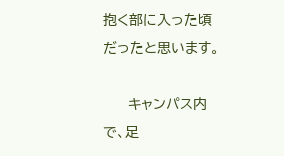抱く部に入った頃だったと思います。

     キャンパス内で、足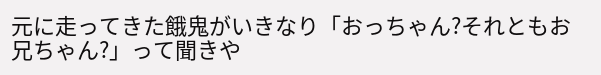元に走ってきた餓鬼がいきなり「おっちゃん?それともお兄ちゃん?」って聞きや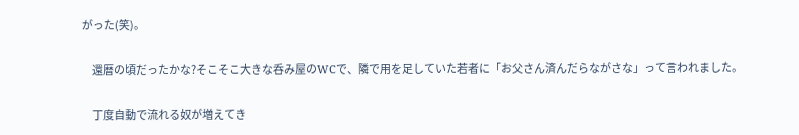がった(笑)。

     還暦の頃だったかな?そこそこ大きな呑み屋のWCで、隣で用を足していた若者に「お父さん済んだらながさな」って言われました。

     丁度自動で流れる奴が増えてき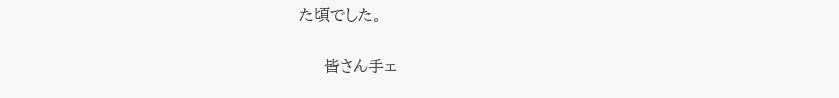た頃でした。

     皆さん手ェ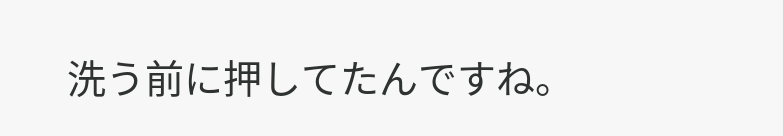洗う前に押してたんですね。